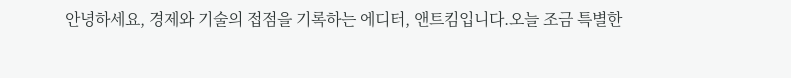안녕하세요, 경제와 기술의 접점을 기록하는 에디터, 앤트킴입니다.오늘 조금 특별한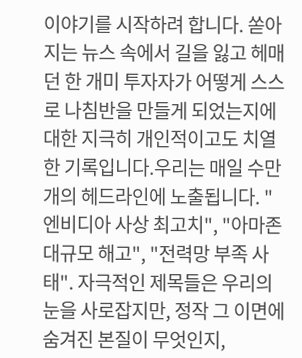이야기를 시작하려 합니다. 쏟아지는 뉴스 속에서 길을 잃고 헤매던 한 개미 투자자가 어떻게 스스로 나침반을 만들게 되었는지에 대한 지극히 개인적이고도 치열한 기록입니다.우리는 매일 수만 개의 헤드라인에 노출됩니다. "엔비디아 사상 최고치", "아마존 대규모 해고", "전력망 부족 사태". 자극적인 제목들은 우리의 눈을 사로잡지만, 정작 그 이면에 숨겨진 본질이 무엇인지,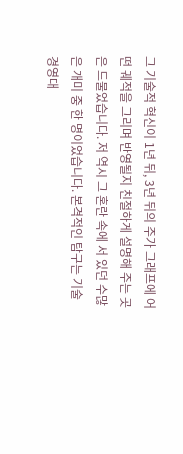그 기술적 혁신이 1년 뒤, 3년 뒤의 주가 그래프에 어떤 궤적을 그리며 반영될지 친절하게 설명해 주는 곳은 드물었습니다. 저 역시 그 혼란 속에 서 있던 수많은 개미 중 한 명이었습니다. 본격적인 탐구는 기술경영대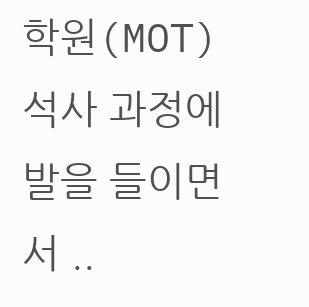학원(MOT) 석사 과정에 발을 들이면서 ..